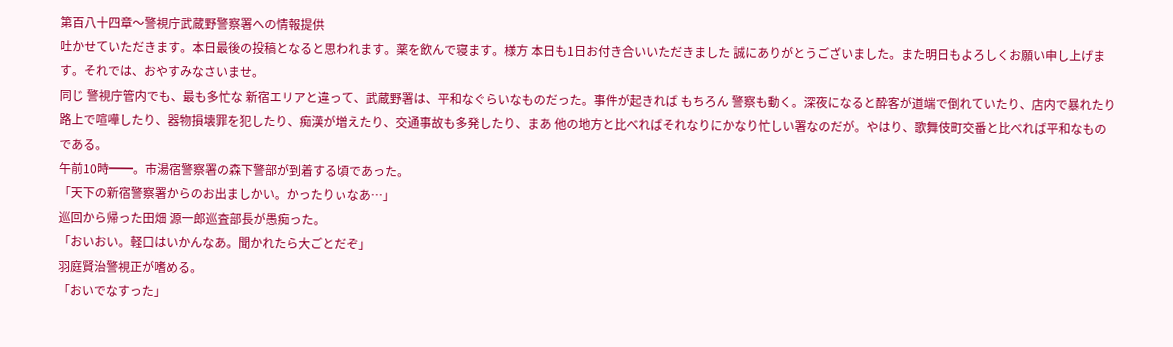第百八十四章〜警視庁武蔵野警察署への情報提供
吐かせていただきます。本日最後の投稿となると思われます。薬を飲んで寝ます。様方 本日も1日お付き合いいただきました 誠にありがとうございました。また明日もよろしくお願い申し上げます。それでは、おやすみなさいませ。
同じ 警視庁管内でも、最も多忙な 新宿エリアと違って、武蔵野署は、平和なぐらいなものだった。事件が起きれば もちろん 警察も動く。深夜になると酔客が道端で倒れていたり、店内で暴れたり路上で喧嘩したり、器物損壊罪を犯したり、痴漢が増えたり、交通事故も多発したり、まあ 他の地方と比べればそれなりにかなり忙しい署なのだが。やはり、歌舞伎町交番と比べれば平和なものである。
午前10時━━。市湯宿警察署の森下警部が到着する頃であった。
「天下の新宿警察署からのお出ましかい。かったりぃなあ…」
巡回から帰った田畑 源一郎巡査部長が愚痴った。
「おいおい。軽口はいかんなあ。聞かれたら大ごとだぞ」
羽庭賢治警視正が嗜める。
「おいでなすった」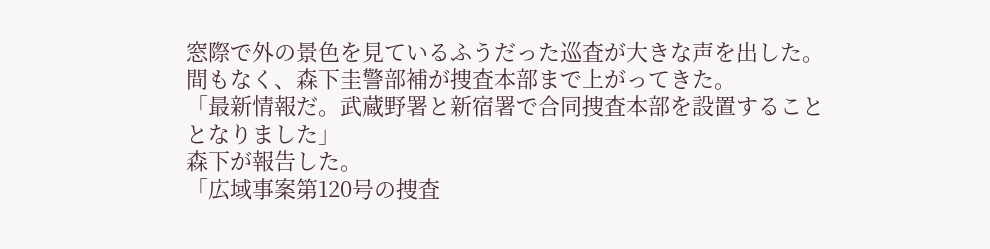窓際で外の景色を見ているふうだった巡査が大きな声を出した。
間もなく、森下圭警部補が捜査本部まで上がってきた。
「最新情報だ。武蔵野署と新宿署で合同捜査本部を設置することとなりました」
森下が報告した。
「広域事案第120号の捜査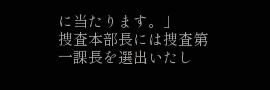に当たります。」
捜査本部長には捜査第一課長を選出いたし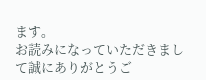ます。
お読みになっていただきまして誠にありがとうご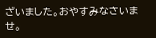ざいました。おやすみなさいませ。